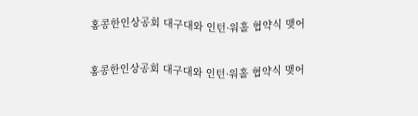홍콩한인상공회 대구대와 인턴·워홀 협약식 맺어

홍콩한인상공회 대구대와 인턴·워홀 협약식 맺어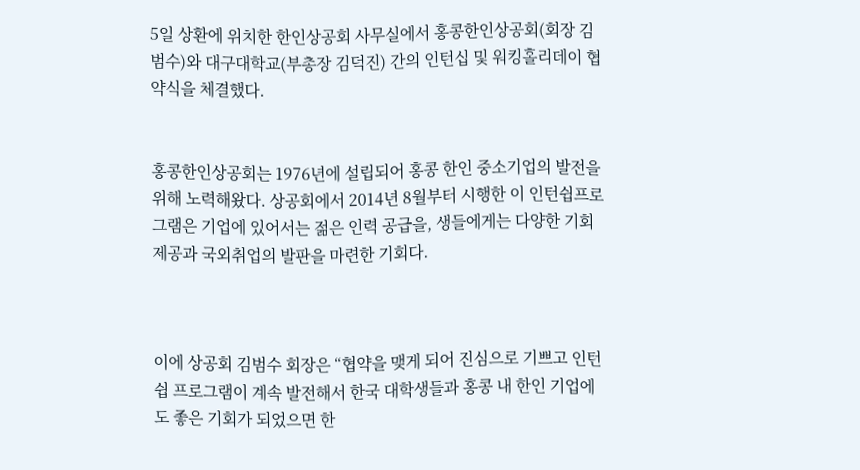5일 상환에 위치한 한인상공회 사무실에서 홍콩한인상공회(회장 김범수)와 대구대학교(부총장 김덕진) 간의 인턴십 및 워킹홀리데이 협약식을 체결했다.


홍콩한인상공회는 1976년에 설립되어 홍콩 한인 중소기업의 발전을 위해 노력해왔다. 상공회에서 2014년 8월부터 시행한 이 인턴쉽프로그램은 기업에 있어서는 젊은 인력 공급을, 생들에게는 다양한 기회제공과 국외취업의 발판을 마련한 기회다.



이에 상공회 김범수 회장은 “협약을 맺게 되어 진심으로 기쁘고 인턴쉽 프로그램이 계속 발전해서 한국 대학생들과 홍콩 내 한인 기업에도 좋은 기회가 되었으면 한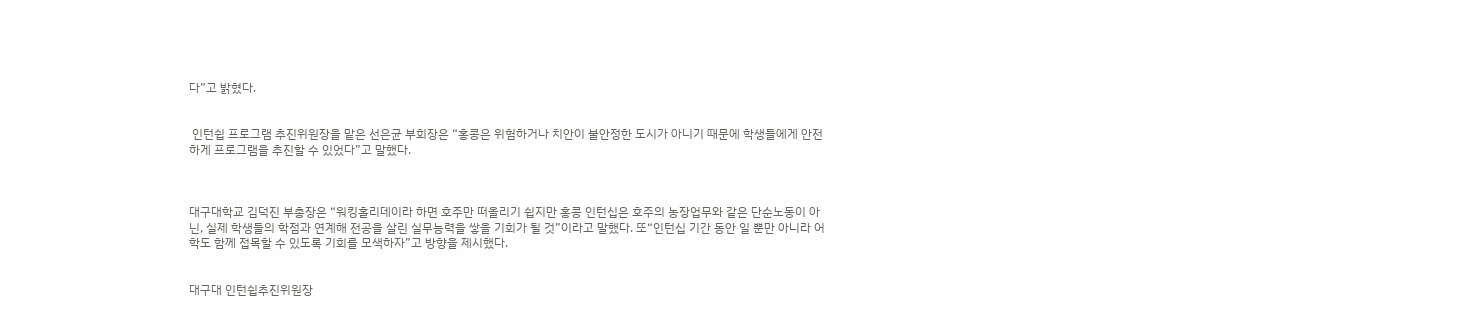다”고 밝혔다.


 인턴쉽 프로그램 추진위원장을 맡은 선은균 부회장은 “홍콩은 위험하거나 치안이 불안정한 도시가 아니기 때문에 학생들에게 안전하게 프로그램을 추진할 수 있었다”고 말했다.



대구대학교 김덕진 부총장은 “워킹홀리데이라 하면 호주만 떠올리기 쉽지만 홍콩 인턴십은 호주의 농장업무와 같은 단순노동이 아닌, 실제 학생들의 학점과 연계해 전공을 살린 실무능력을 쌓을 기회가 될 것”이라고 말했다. 또“인턴십 기간 동안 일 뿐만 아니라 어학도 함께 접목할 수 있도록 기회를 모색하자”고 방향을 제시했다.


대구대 인턴쉽추진위원장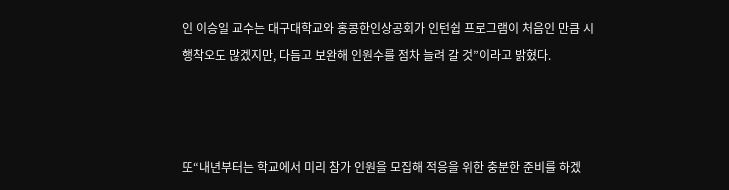인 이승일 교수는 대구대학교와 홍콩한인상공회가 인턴쉽 프로그램이 처음인 만큼 시행착오도 많겠지만, 다듬고 보완해 인원수를 점차 늘려 갈 것”이라고 밝혔다.



또“내년부터는 학교에서 미리 참가 인원을 모집해 적응을 위한 충분한 준비를 하겠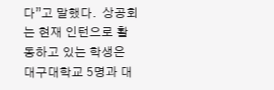다”고 말했다.  상공회는 현재 인턴으로 활동하고 있는 학생은 대구대학교 5명과 대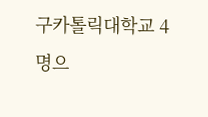구카톨릭대학교 4명으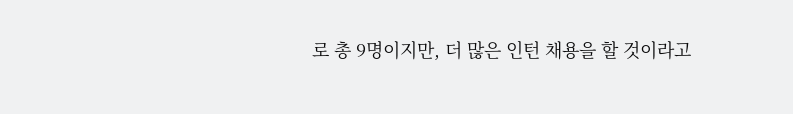로 총 9명이지만, 더 많은 인턴 채용을 할 것이라고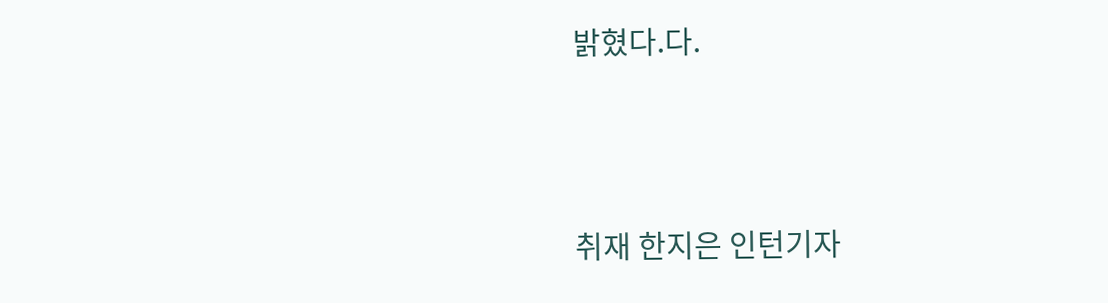밝혔다.다.



취재 한지은 인턴기자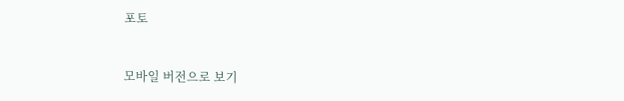포토


모바일 버전으로 보기